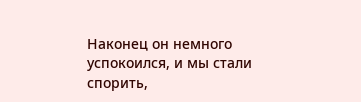Наконец он немного успокоился, и мы стали спорить,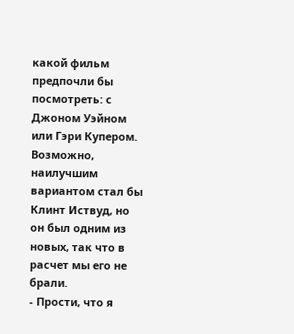какой фильм предпочли бы посмотреть: с Джоном Уэйном или Гэри Купером. Возможно, наилучшим вариантом стал бы Клинт Иствуд, но он был одним из новых, так что в расчет мы его не брали.
- Прости, что я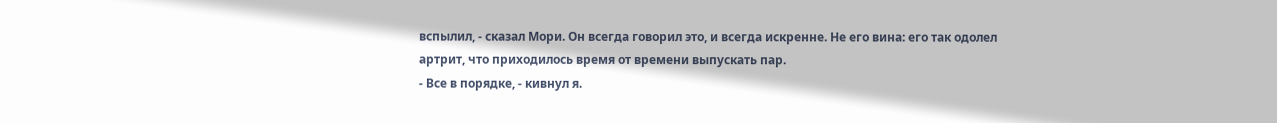вспылил, - сказал Мори. Он всегда говорил это, и всегда искренне. Не его вина: его так одолел артрит, что приходилось время от времени выпускать пар.
- Все в порядке, - кивнул я.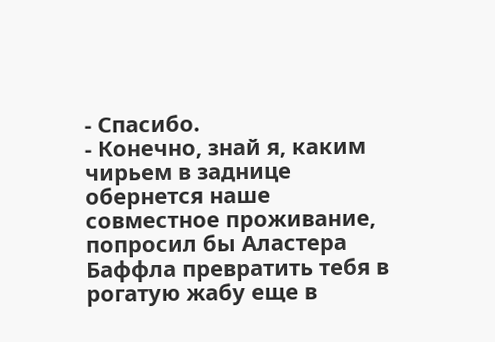- Спасибо.
- Конечно, знай я, каким чирьем в заднице обернется наше совместное проживание, попросил бы Аластера Баффла превратить тебя в рогатую жабу еще в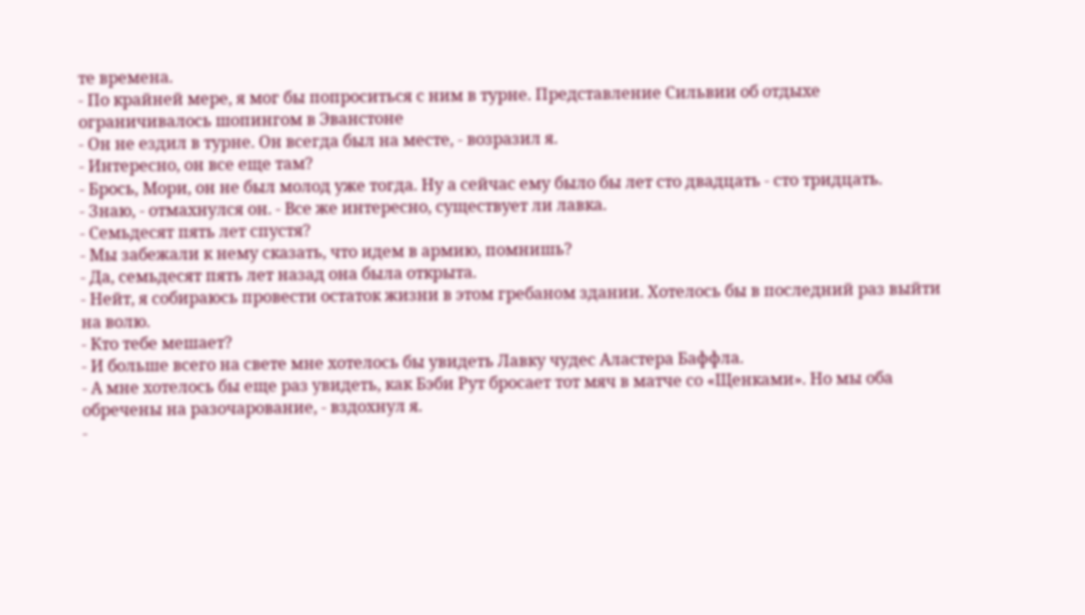те времена.
- По крайней мере, я мог бы попроситься с ним в турне. Представление Сильвии об отдыхе ограничивалось шопингом в Эванстоне
- Он не ездил в турне. Он всегда был на месте, - возразил я.
- Интересно, он все еще там?
- Брось, Мори, он не был молод уже тогда. Ну а сейчас ему было бы лет сто двадцать - сто тридцать.
- Знаю, - отмахнулся он. - Все же интересно, существует ли лавка.
- Семьдесят пять лет спустя?
- Мы забежали к нему сказать, что идем в армию, помнишь?
- Да, семьдесят пять лет назад она была открыта.
- Нейт, я собираюсь провести остаток жизни в этом гребаном здании. Хотелось бы в последний раз выйти на волю.
- Кто тебе мешает?
- И больше всего на свете мне хотелось бы увидеть Лавку чудес Аластера Баффла.
- А мне хотелось бы еще раз увидеть, как Бэби Рут бросает тот мяч в матче со «Щенками». Но мы оба обречены на разочарование, - вздохнул я.
-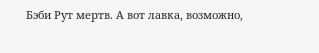Бэби Рут мертв. А вот лавка, возможно,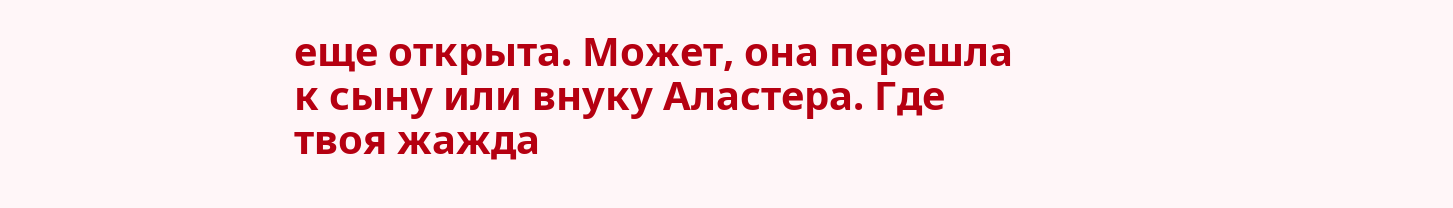еще открыта. Может, она перешла к сыну или внуку Аластера. Где твоя жажда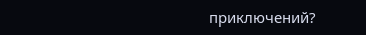приключений?